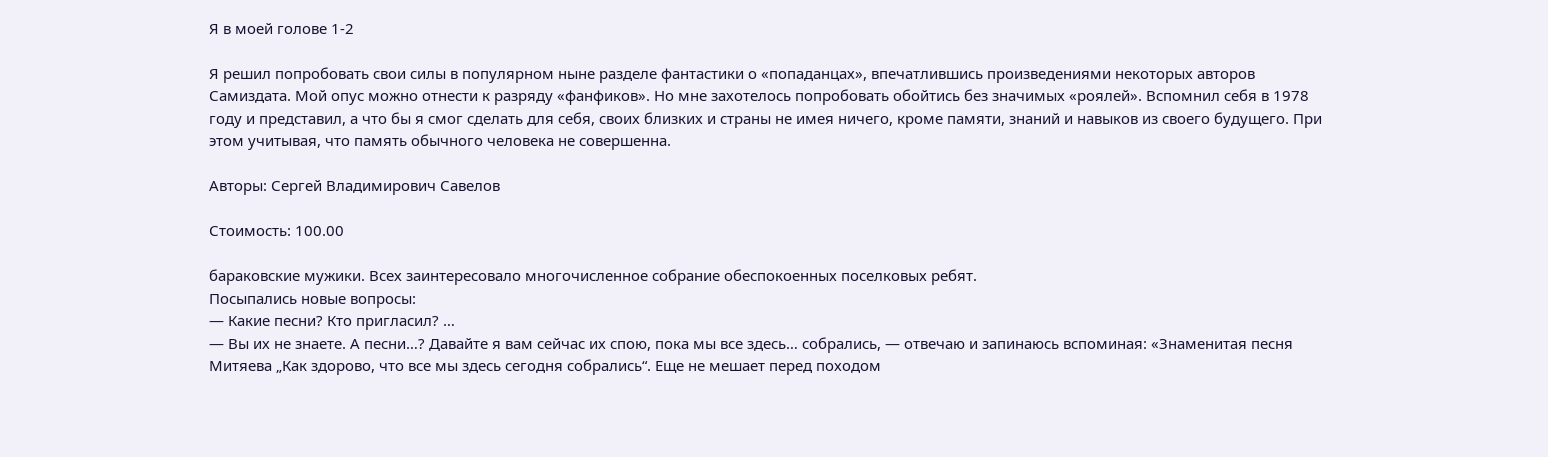Я в моей голове 1-2

Я решил попробовать свои силы в популярном ныне разделе фантастики о «попаданцах», впечатлившись произведениями некоторых авторов Самиздата. Мой опус можно отнести к разряду «фанфиков». Но мне захотелось попробовать обойтись без значимых «роялей». Вспомнил себя в 1978 году и представил, а что бы я смог сделать для себя, своих близких и страны не имея ничего, кроме памяти, знаний и навыков из своего будущего. При этом учитывая, что память обычного человека не совершенна.

Авторы: Сергей Владимирович Савелов

Стоимость: 100.00

бараковские мужики. Всех заинтересовало многочисленное собрание обеспокоенных поселковых ребят.
Посыпались новые вопросы:
— Какие песни? Кто пригласил? …
— Вы их не знаете. А песни…? Давайте я вам сейчас их спою, пока мы все здесь… собрались, — отвечаю и запинаюсь вспоминая: «Знаменитая песня Митяева „Как здорово, что все мы здесь сегодня собрались“. Еще не мешает перед походом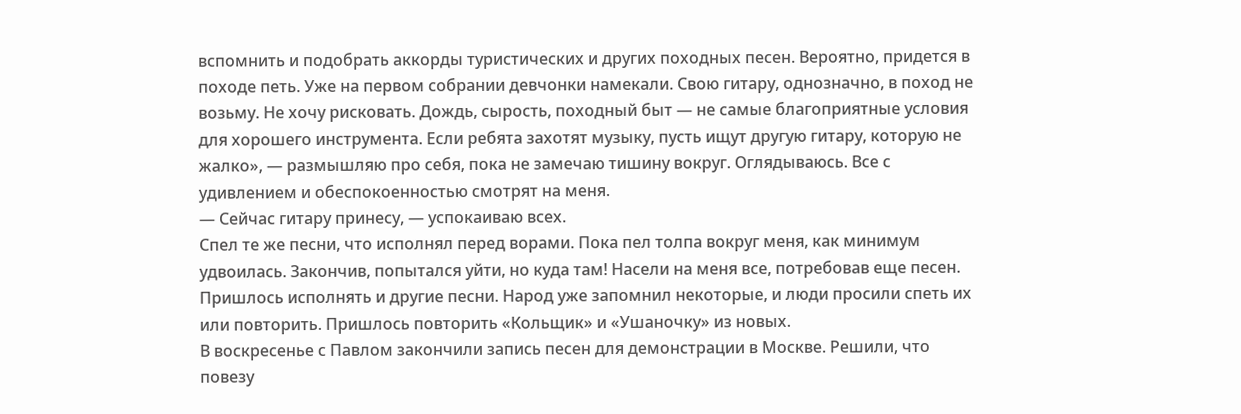вспомнить и подобрать аккорды туристических и других походных песен. Вероятно, придется в походе петь. Уже на первом собрании девчонки намекали. Свою гитару, однозначно, в поход не возьму. Не хочу рисковать. Дождь, сырость, походный быт — не самые благоприятные условия для хорошего инструмента. Если ребята захотят музыку, пусть ищут другую гитару, которую не жалко», — размышляю про себя, пока не замечаю тишину вокруг. Оглядываюсь. Все с удивлением и обеспокоенностью смотрят на меня.
— Сейчас гитару принесу, — успокаиваю всех.
Спел те же песни, что исполнял перед ворами. Пока пел толпа вокруг меня, как минимум удвоилась. Закончив, попытался уйти, но куда там! Насели на меня все, потребовав еще песен. Пришлось исполнять и другие песни. Народ уже запомнил некоторые, и люди просили спеть их или повторить. Пришлось повторить «Кольщик» и «Ушаночку» из новых.
В воскресенье с Павлом закончили запись песен для демонстрации в Москве. Решили, что повезу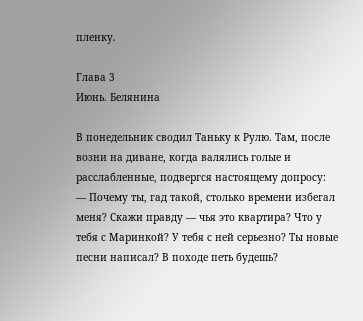пленку.

Глава 3
Июнь. Белянина

В понедельник сводил Таньку к Рулю. Там, после возни на диване, когда валялись голые и расслабленные, подвергся настоящему допросу:
— Почему ты, гад такой, столько времени избегал меня? Скажи правду — чья это квартира? Что у тебя с Маринкой? У тебя с ней серьезно? Ты новые песни написал? В походе петь будешь?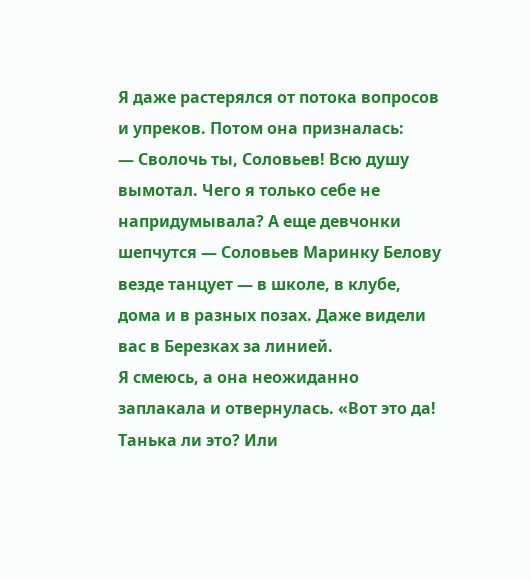Я даже растерялся от потока вопросов и упреков. Потом она призналась:
— Сволочь ты, Соловьев! Всю душу вымотал. Чего я только себе не напридумывала? А еще девчонки шепчутся — Соловьев Маринку Белову везде танцует — в школе, в клубе, дома и в разных позах. Даже видели вас в Березках за линией.
Я смеюсь, а она неожиданно заплакала и отвернулась. «Вот это да! Танька ли это? Или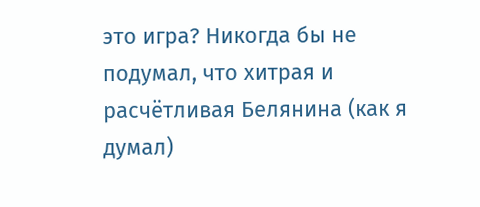это игра? Никогда бы не подумал, что хитрая и расчётливая Белянина (как я думал)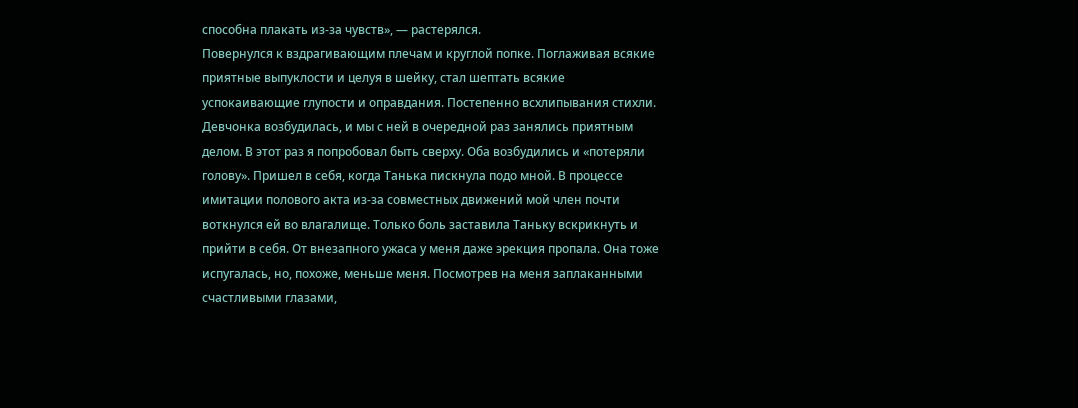способна плакать из-за чувств», — растерялся.
Повернулся к вздрагивающим плечам и круглой попке. Поглаживая всякие приятные выпуклости и целуя в шейку, стал шептать всякие успокаивающие глупости и оправдания. Постепенно всхлипывания стихли. Девчонка возбудилась, и мы с ней в очередной раз занялись приятным делом. В этот раз я попробовал быть сверху. Оба возбудились и «потеряли голову». Пришел в себя, когда Танька пискнула подо мной. В процессе имитации полового акта из-за совместных движений мой член почти воткнулся ей во влагалище. Только боль заставила Таньку вскрикнуть и прийти в себя. От внезапного ужаса у меня даже эрекция пропала. Она тоже испугалась, но, похоже, меньше меня. Посмотрев на меня заплаканными счастливыми глазами,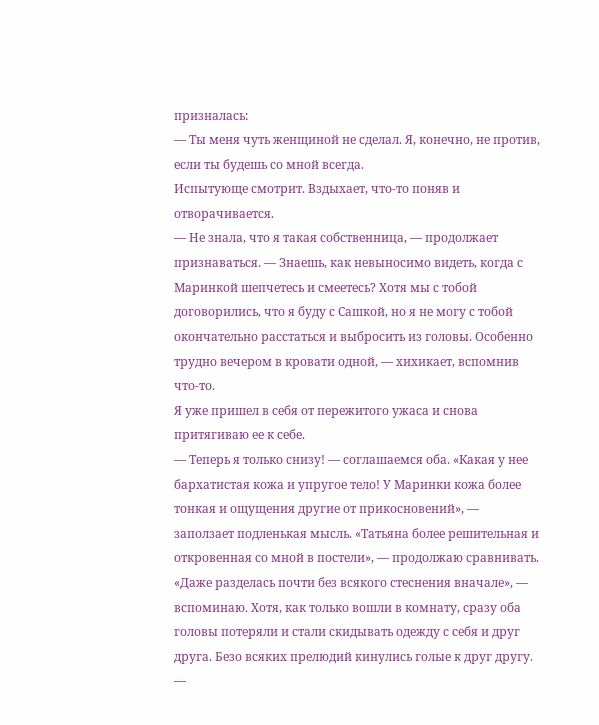призналась:
— Ты меня чуть женщиной не сделал. Я, конечно, не против, если ты будешь со мной всегда.
Испытующе смотрит. Вздыхает, что-то поняв и отворачивается.
— Не знала, что я такая собственница, — продолжает признаваться. — Знаешь, как невыносимо видеть, когда с Маринкой шепчетесь и смеетесь? Хотя мы с тобой договорились, что я буду с Сашкой, но я не могу с тобой окончательно расстаться и выбросить из головы. Особенно трудно вечером в кровати одной, — хихикает, вспомнив что-то.
Я уже пришел в себя от пережитого ужаса и снова притягиваю ее к себе.
— Теперь я только снизу! — соглашаемся оба. «Какая у нее бархатистая кожа и упругое тело! У Маринки кожа более тонкая и ощущения другие от прикосновений», — заползает подленькая мысль. «Татьяна более решительная и откровенная со мной в постели», — продолжаю сравнивать. «Даже разделась почти без всякого стеснения вначале», — вспоминаю. Хотя, как только вошли в комнату, сразу оба головы потеряли и стали скидывать одежду с себя и друг друга. Безо всяких прелюдий кинулись голые к друг другу.
—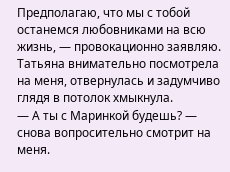Предполагаю, что мы с тобой останемся любовниками на всю жизнь, — провокационно заявляю.
Татьяна внимательно посмотрела на меня, отвернулась и задумчиво глядя в потолок хмыкнула.
— А ты с Маринкой будешь? — снова вопросительно смотрит на меня.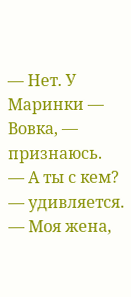— Нет. У Маринки — Вовка, — признаюсь.
— А ты с кем? — удивляется.
— Моя жена,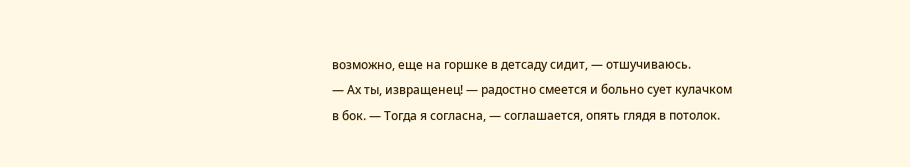возможно, еще на горшке в детсаду сидит, — отшучиваюсь.
— Ах ты, извращенец! — радостно смеется и больно сует кулачком в бок. — Тогда я согласна, — соглашается, опять глядя в потолок.